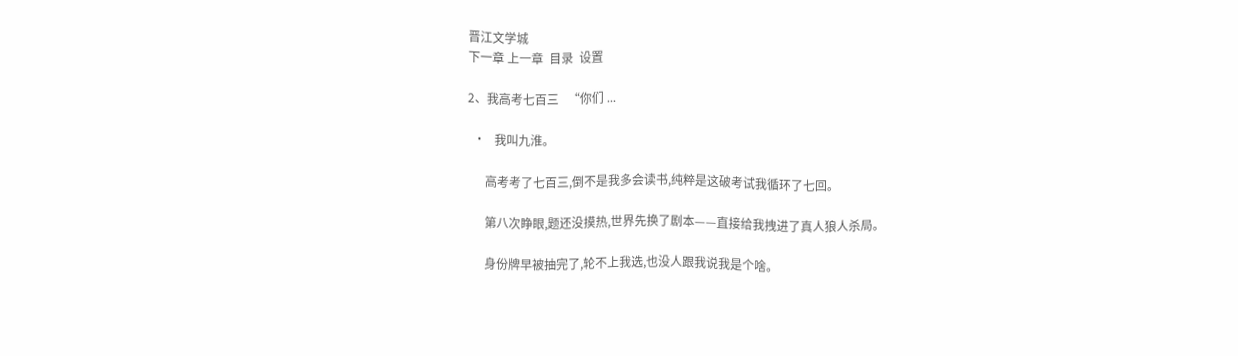晋江文学城
下一章 上一章  目录  设置

2、我高考七百三   “你们 ...

  •   我叫九淮。

      高考考了七百三,倒不是我多会读书,纯粹是这破考试我循环了七回。

      第八次睁眼,题还没摸热,世界先换了剧本——直接给我拽进了真人狼人杀局。

      身份牌早被抽完了,轮不上我选,也没人跟我说我是个啥。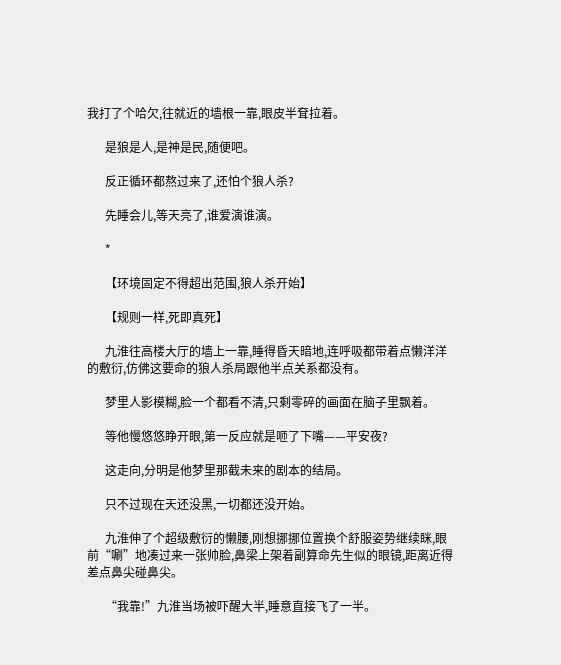我打了个哈欠,往就近的墙根一靠,眼皮半耷拉着。

      是狼是人,是神是民,随便吧。

      反正循环都熬过来了,还怕个狼人杀?

      先睡会儿,等天亮了,谁爱演谁演。

      *

      【环境固定不得超出范围,狼人杀开始】

      【规则一样,死即真死】

      九淮往高楼大厅的墙上一靠,睡得昏天暗地,连呼吸都带着点懒洋洋的敷衍,仿佛这要命的狼人杀局跟他半点关系都没有。

      梦里人影模糊,脸一个都看不清,只剩零碎的画面在脑子里飘着。

      等他慢悠悠睁开眼,第一反应就是咂了下嘴——平安夜?

      这走向,分明是他梦里那截未来的剧本的结局。

      只不过现在天还没黑,一切都还没开始。

      九淮伸了个超级敷衍的懒腰,刚想挪挪位置换个舒服姿势继续眯,眼前“唰”地凑过来一张帅脸,鼻梁上架着副算命先生似的眼镜,距离近得差点鼻尖碰鼻尖。

      “我靠!”九淮当场被吓醒大半,睡意直接飞了一半。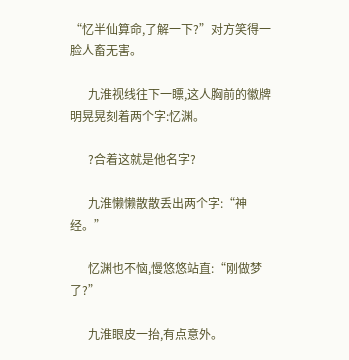“忆半仙算命,了解一下?”对方笑得一脸人畜无害。

      九淮视线往下一瞟,这人胸前的徽牌明晃晃刻着两个字:忆渊。

      ?合着这就是他名字?

      九淮懒懒散散丢出两个字:“神经。”

      忆渊也不恼,慢悠悠站直:“刚做梦了?”

      九淮眼皮一抬,有点意外。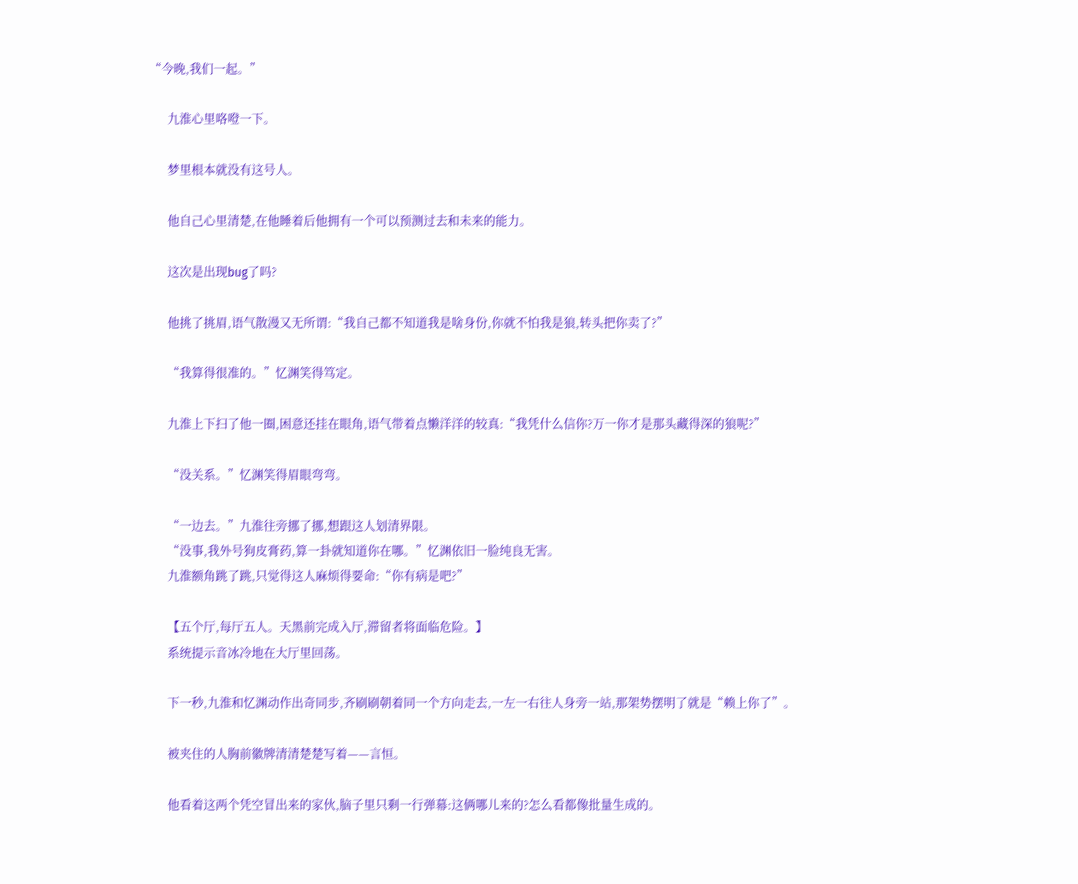“今晚,我们一起。”

      九淮心里咯噔一下。

      梦里根本就没有这号人。

      他自己心里清楚,在他睡着后他拥有一个可以预测过去和未来的能力。

      这次是出现bug了吗?

      他挑了挑眉,语气散漫又无所谓:“我自己都不知道我是啥身份,你就不怕我是狼,转头把你卖了?”

      “我算得很准的。”忆渊笑得笃定。

      九淮上下扫了他一圈,困意还挂在眼角,语气带着点懒洋洋的较真:“我凭什么信你?万一你才是那头藏得深的狼呢?”

      “没关系。”忆渊笑得眉眼弯弯。

      “一边去。”九淮往旁挪了挪,想跟这人划清界限。
      “没事,我外号狗皮膏药,算一卦就知道你在哪。”忆渊依旧一脸纯良无害。
      九淮额角跳了跳,只觉得这人麻烦得要命:“你有病是吧?”

      【五个厅,每厅五人。天黑前完成入厅,滞留者将面临危险。】
      系统提示音冰冷地在大厅里回荡。

      下一秒,九淮和忆渊动作出奇同步,齐刷刷朝着同一个方向走去,一左一右往人身旁一站,那架势摆明了就是“赖上你了”。

      被夹住的人胸前徽牌清清楚楚写着——言恒。

      他看着这两个凭空冒出来的家伙,脑子里只剩一行弹幕:这俩哪儿来的?怎么看都像批量生成的。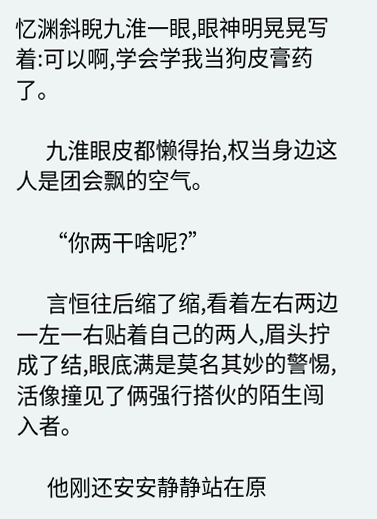忆渊斜睨九淮一眼,眼神明晃晃写着:可以啊,学会学我当狗皮膏药了。

      九淮眼皮都懒得抬,权当身边这人是团会飘的空气。

      “你两干啥呢?”

      言恒往后缩了缩,看着左右两边一左一右贴着自己的两人,眉头拧成了结,眼底满是莫名其妙的警惕,活像撞见了俩强行搭伙的陌生闯入者。

      他刚还安安静静站在原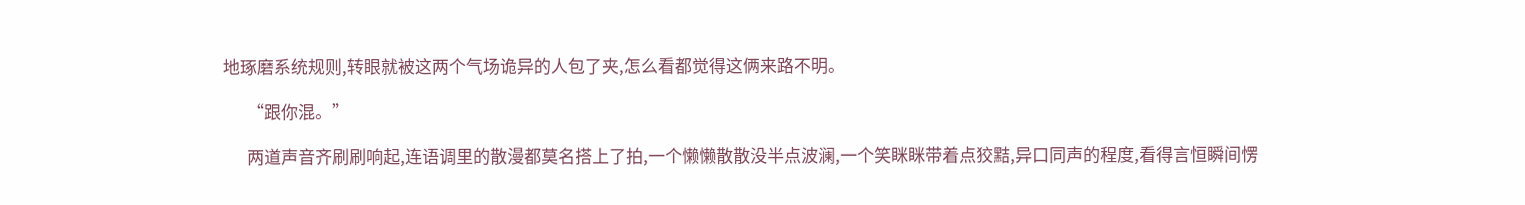地琢磨系统规则,转眼就被这两个气场诡异的人包了夹,怎么看都觉得这俩来路不明。

      “跟你混。”

      两道声音齐刷刷响起,连语调里的散漫都莫名搭上了拍,一个懒懒散散没半点波澜,一个笑眯眯带着点狡黠,异口同声的程度,看得言恒瞬间愣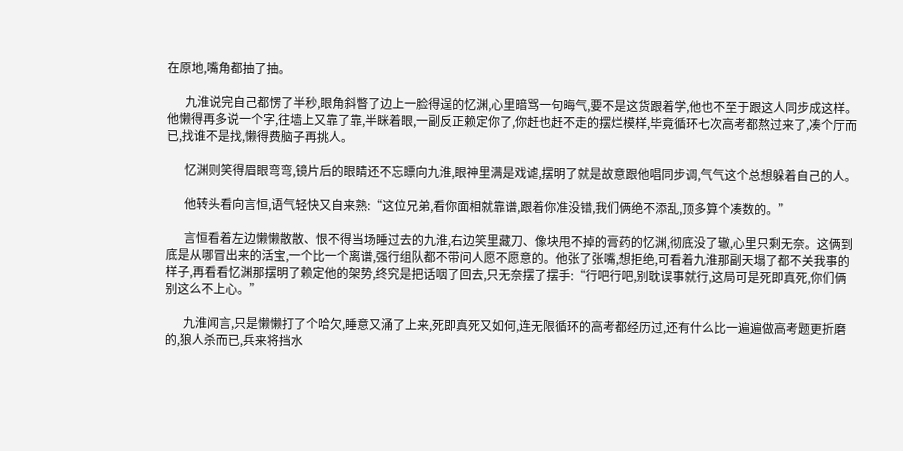在原地,嘴角都抽了抽。

      九淮说完自己都愣了半秒,眼角斜瞥了边上一脸得逞的忆渊,心里暗骂一句晦气,要不是这货跟着学,他也不至于跟这人同步成这样。他懒得再多说一个字,往墙上又靠了靠,半眯着眼,一副反正赖定你了,你赶也赶不走的摆烂模样,毕竟循环七次高考都熬过来了,凑个厅而已,找谁不是找,懒得费脑子再挑人。

      忆渊则笑得眉眼弯弯,镜片后的眼睛还不忘瞟向九淮,眼神里满是戏谑,摆明了就是故意跟他唱同步调,气气这个总想躲着自己的人。

      他转头看向言恒,语气轻快又自来熟:“这位兄弟,看你面相就靠谱,跟着你准没错,我们俩绝不添乱,顶多算个凑数的。”

      言恒看着左边懒懒散散、恨不得当场睡过去的九淮,右边笑里藏刀、像块甩不掉的膏药的忆渊,彻底没了辙,心里只剩无奈。这俩到底是从哪冒出来的活宝,一个比一个离谱,强行组队都不带问人愿不愿意的。他张了张嘴,想拒绝,可看着九淮那副天塌了都不关我事的样子,再看看忆渊那摆明了赖定他的架势,终究是把话咽了回去,只无奈摆了摆手:“行吧行吧,别耽误事就行,这局可是死即真死,你们俩别这么不上心。”

      九淮闻言,只是懒懒打了个哈欠,睡意又涌了上来,死即真死又如何,连无限循环的高考都经历过,还有什么比一遍遍做高考题更折磨的,狼人杀而已,兵来将挡水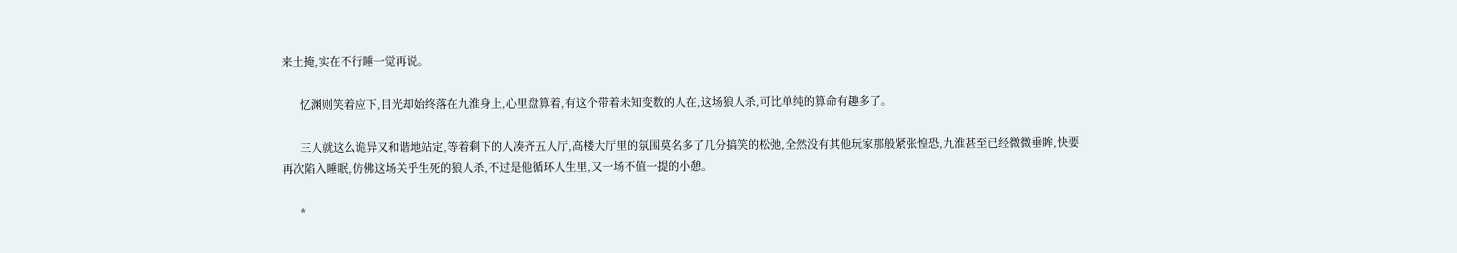来土掩,实在不行睡一觉再说。

      忆渊则笑着应下,目光却始终落在九淮身上,心里盘算着,有这个带着未知变数的人在,这场狼人杀,可比单纯的算命有趣多了。

      三人就这么诡异又和谐地站定,等着剩下的人凑齐五人厅,高楼大厅里的氛围莫名多了几分搞笑的松弛,全然没有其他玩家那般紧张惶恐,九淮甚至已经微微垂眸,快要再次陷入睡眠,仿佛这场关乎生死的狼人杀,不过是他循环人生里,又一场不值一提的小憩。

      *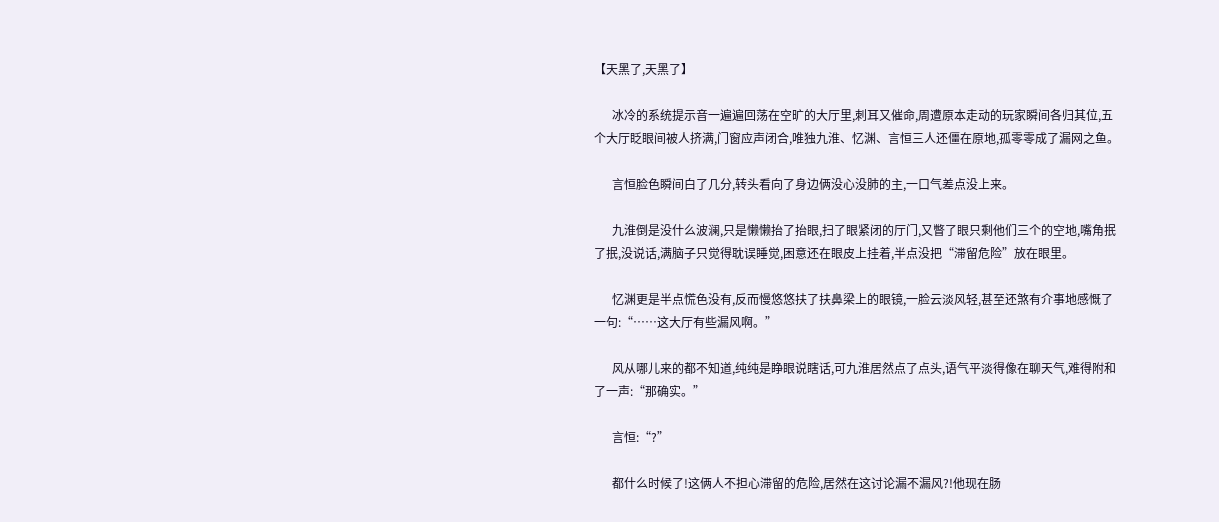【天黑了,天黑了】

      冰冷的系统提示音一遍遍回荡在空旷的大厅里,刺耳又催命,周遭原本走动的玩家瞬间各归其位,五个大厅眨眼间被人挤满,门窗应声闭合,唯独九淮、忆渊、言恒三人还僵在原地,孤零零成了漏网之鱼。

      言恒脸色瞬间白了几分,转头看向了身边俩没心没肺的主,一口气差点没上来。

      九淮倒是没什么波澜,只是懒懒抬了抬眼,扫了眼紧闭的厅门,又瞥了眼只剩他们三个的空地,嘴角抿了抿,没说话,满脑子只觉得耽误睡觉,困意还在眼皮上挂着,半点没把“滞留危险”放在眼里。

      忆渊更是半点慌色没有,反而慢悠悠扶了扶鼻梁上的眼镜,一脸云淡风轻,甚至还煞有介事地感慨了一句:“……这大厅有些漏风啊。”

      风从哪儿来的都不知道,纯纯是睁眼说瞎话,可九淮居然点了点头,语气平淡得像在聊天气,难得附和了一声:“那确实。”

      言恒:“?”

      都什么时候了!这俩人不担心滞留的危险,居然在这讨论漏不漏风?!他现在肠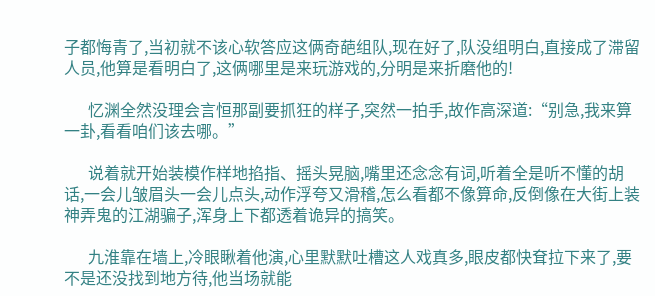子都悔青了,当初就不该心软答应这俩奇葩组队,现在好了,队没组明白,直接成了滞留人员,他算是看明白了,这俩哪里是来玩游戏的,分明是来折磨他的!

      忆渊全然没理会言恒那副要抓狂的样子,突然一拍手,故作高深道:“别急,我来算一卦,看看咱们该去哪。”

      说着就开始装模作样地掐指、摇头晃脑,嘴里还念念有词,听着全是听不懂的胡话,一会儿皱眉头一会儿点头,动作浮夸又滑稽,怎么看都不像算命,反倒像在大街上装神弄鬼的江湖骗子,浑身上下都透着诡异的搞笑。

      九淮靠在墙上,冷眼瞅着他演,心里默默吐槽这人戏真多,眼皮都快耷拉下来了,要不是还没找到地方待,他当场就能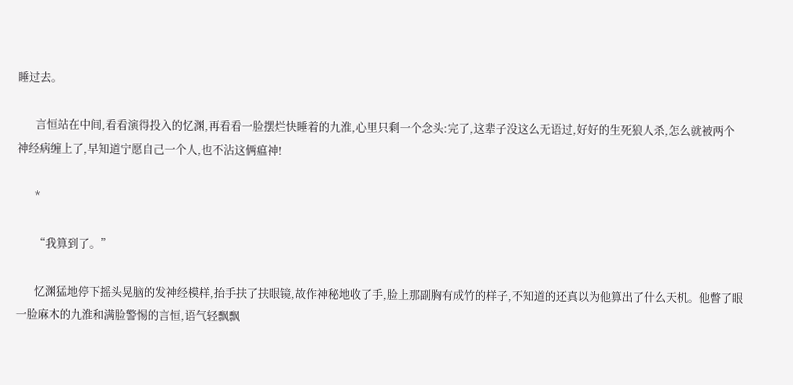睡过去。

      言恒站在中间,看看演得投入的忆渊,再看看一脸摆烂快睡着的九淮,心里只剩一个念头:完了,这辈子没这么无语过,好好的生死狼人杀,怎么就被两个神经病缠上了,早知道宁愿自己一个人,也不沾这俩瘟神!

      *

      “我算到了。”

      忆渊猛地停下摇头晃脑的发神经模样,抬手扶了扶眼镜,故作神秘地收了手,脸上那副胸有成竹的样子,不知道的还真以为他算出了什么天机。他瞥了眼一脸麻木的九淮和满脸警惕的言恒,语气轻飘飘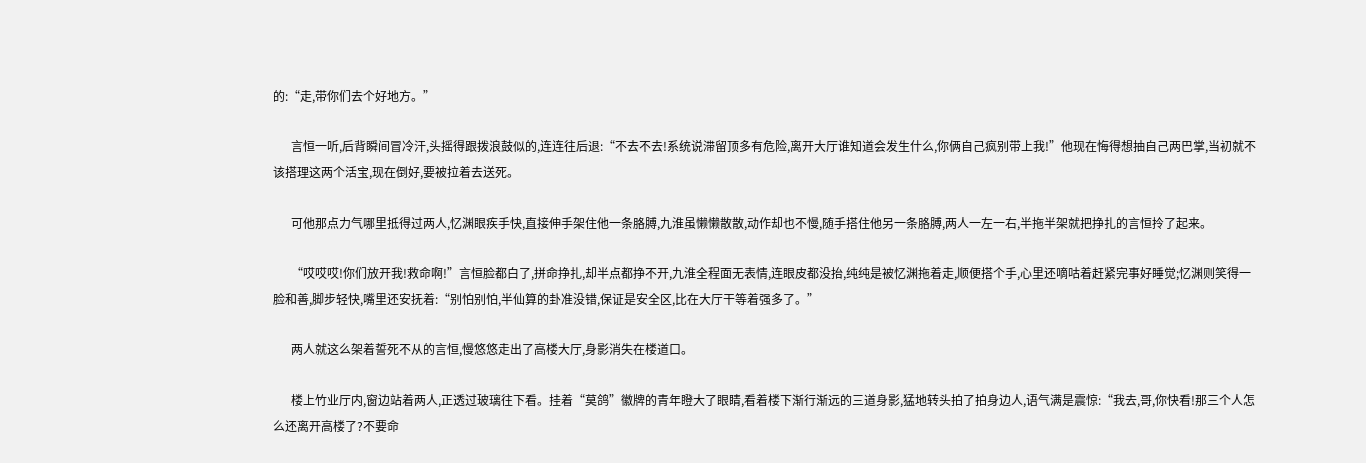的:“走,带你们去个好地方。”

      言恒一听,后背瞬间冒冷汗,头摇得跟拨浪鼓似的,连连往后退:“不去不去!系统说滞留顶多有危险,离开大厅谁知道会发生什么,你俩自己疯别带上我!”他现在悔得想抽自己两巴掌,当初就不该搭理这两个活宝,现在倒好,要被拉着去送死。

      可他那点力气哪里抵得过两人,忆渊眼疾手快,直接伸手架住他一条胳膊,九淮虽懒懒散散,动作却也不慢,随手搭住他另一条胳膊,两人一左一右,半拖半架就把挣扎的言恒拎了起来。

      “哎哎哎!你们放开我!救命啊!”言恒脸都白了,拼命挣扎,却半点都挣不开,九淮全程面无表情,连眼皮都没抬,纯纯是被忆渊拖着走,顺便搭个手,心里还嘀咕着赶紧完事好睡觉;忆渊则笑得一脸和善,脚步轻快,嘴里还安抚着:“别怕别怕,半仙算的卦准没错,保证是安全区,比在大厅干等着强多了。”

      两人就这么架着誓死不从的言恒,慢悠悠走出了高楼大厅,身影消失在楼道口。

      楼上竹业厅内,窗边站着两人,正透过玻璃往下看。挂着“莫鸽”徽牌的青年瞪大了眼睛,看着楼下渐行渐远的三道身影,猛地转头拍了拍身边人,语气满是震惊:“我去,哥,你快看!那三个人怎么还离开高楼了?不要命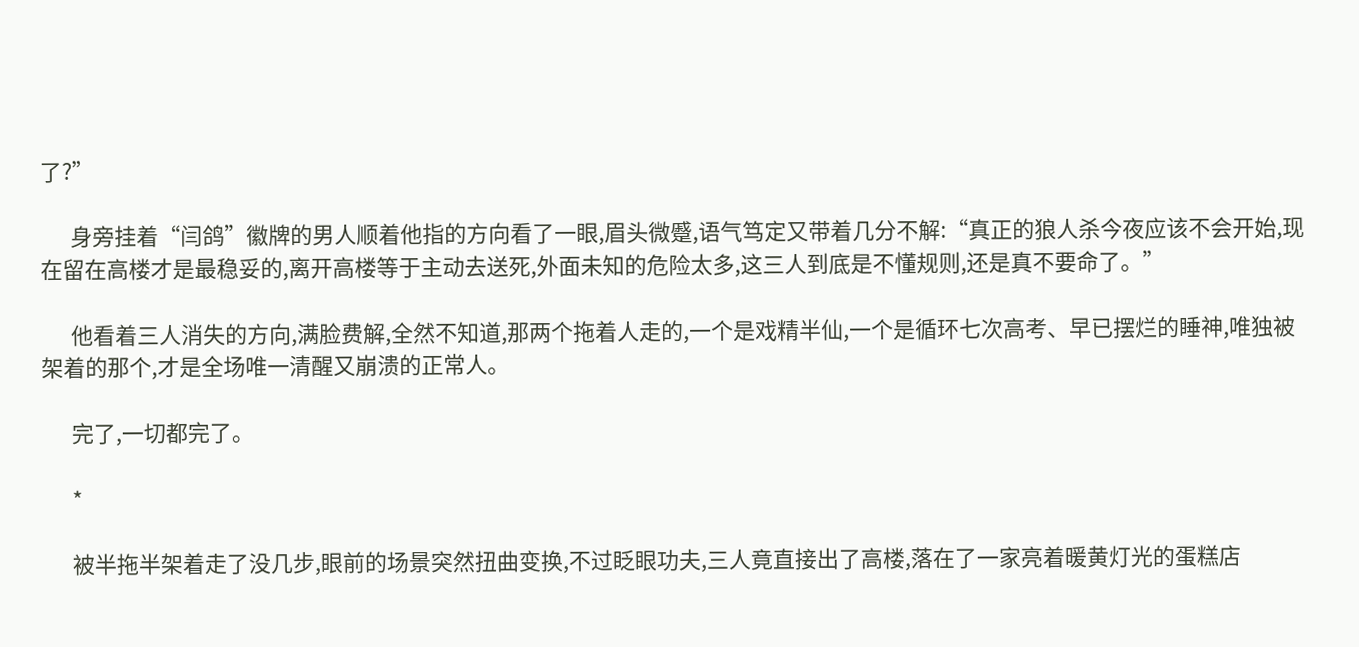了?”

      身旁挂着“闫鸽”徽牌的男人顺着他指的方向看了一眼,眉头微蹙,语气笃定又带着几分不解:“真正的狼人杀今夜应该不会开始,现在留在高楼才是最稳妥的,离开高楼等于主动去送死,外面未知的危险太多,这三人到底是不懂规则,还是真不要命了。”

      他看着三人消失的方向,满脸费解,全然不知道,那两个拖着人走的,一个是戏精半仙,一个是循环七次高考、早已摆烂的睡神,唯独被架着的那个,才是全场唯一清醒又崩溃的正常人。

      完了,一切都完了。

      *

      被半拖半架着走了没几步,眼前的场景突然扭曲变换,不过眨眼功夫,三人竟直接出了高楼,落在了一家亮着暖黄灯光的蛋糕店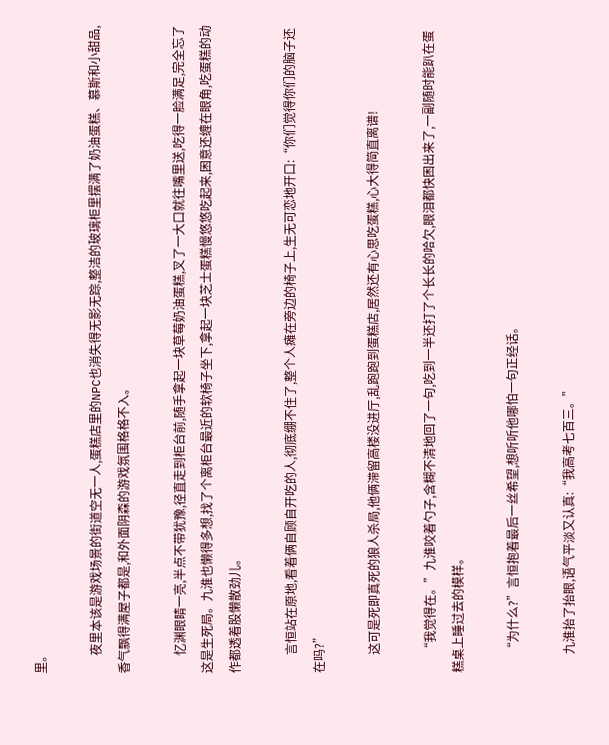里。

      夜里本该是游戏场景的街道空无一人,蛋糕店里的NPC也消失得无影无踪,整洁的玻璃柜里摆满了奶油蛋糕、慕斯和小甜品,香气飘得满屋子都是,和外面阴森的游戏氛围格格不入。

      忆渊眼睛一亮,半点不带犹豫,径直走到柜台前,随手拿起一块草莓奶油蛋糕,叉了一大口就往嘴里送,吃得一脸满足,完全忘了这是生死局。九淮也懒得多想,找了个离柜台最近的软椅子坐下,拿起一块芝士蛋糕慢悠悠吃起来,困意还缠在眼角,吃蛋糕的动作都透着股懒散劲儿。

      言恒站在原地,看着俩自顾自开吃的人,彻底绷不住了,整个人瘫在旁边的椅子上,生无可恋地开口:“你们觉得你们的脑子还在吗?”

      这可是死即真死的狼人杀局,他俩滞留高楼没进厅,乱跑跑到蛋糕店,居然还有心思吃蛋糕,心大得简直离谱!

      “我觉得在。”九淮咬着勺子,含糊不清地回了一句,吃到一半还打了个长长的哈欠,眼泪都快困出来了,一副随时能趴在蛋糕桌上睡过去的模样。

      “为什么?”言恒抱着最后一丝希望,想听听他哪怕一句正经话。

      九淮抬了抬眼,语气平淡又认真:“我高考七百三。”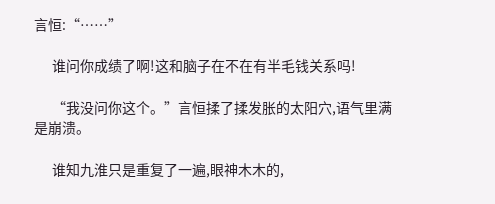言恒:“……”

      谁问你成绩了啊!这和脑子在不在有半毛钱关系吗!

      “我没问你这个。”言恒揉了揉发胀的太阳穴,语气里满是崩溃。

      谁知九淮只是重复了一遍,眼神木木的,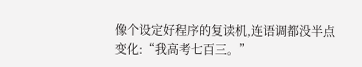像个设定好程序的复读机,连语调都没半点变化:“我高考七百三。”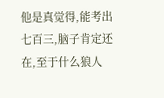他是真觉得,能考出七百三,脑子肯定还在,至于什么狼人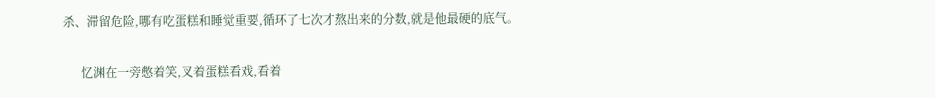杀、滞留危险,哪有吃蛋糕和睡觉重要,循环了七次才熬出来的分数,就是他最硬的底气。

      忆渊在一旁憋着笑,叉着蛋糕看戏,看着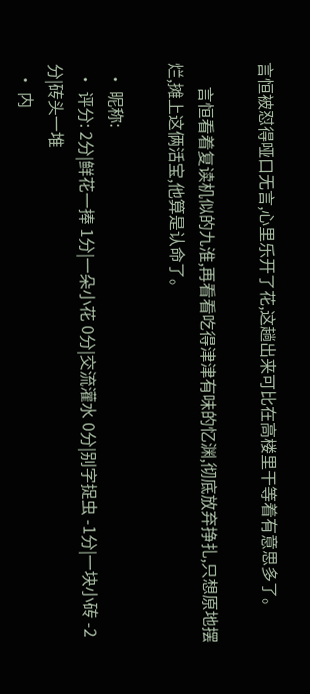言恒被怼得哑口无言,心里乐开了花,这趟出来可比在高楼里干等着有意思多了。

      言恒看着复读机似的九淮,再看看吃得津津有味的忆渊,彻底放弃挣扎,只想原地摆烂,摊上这俩活宝,他算是认命了。

  • 昵称:
  • 评分: 2分|鲜花一捧 1分|一朵小花 0分|交流灌水 0分|别字捉虫 -1分|一块小砖 -2分|砖头一堆
  • 内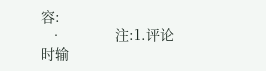容:
  •             注:1.评论时输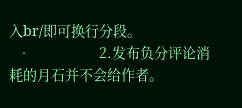入br/即可换行分段。
  •                 2.发布负分评论消耗的月石并不会给作者。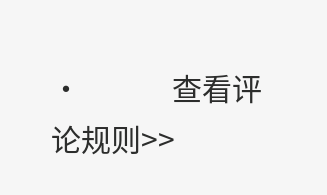•             查看评论规则>>